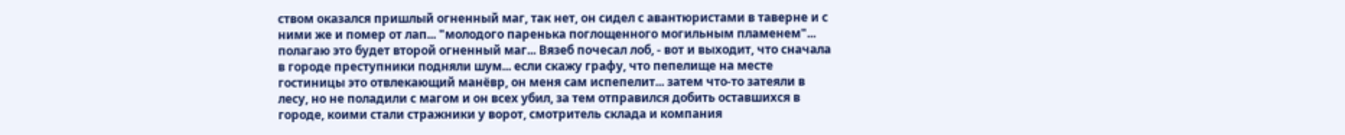ством оказался пришлый огненный маг, так нет, он сидел с авантюристами в таверне и с ними же и помер от лап... "молодого паренька поглощенного могильным пламенем"... полагаю это будет второй огненный маг... Вязеб почесал лоб, - вот и выходит, что сначала в городе преступники подняли шум... если скажу графу, что пепелище на месте гостиницы это отвлекающий манёвр, он меня сам испепелит... затем что-то затеяли в лесу, но не поладили с магом и он всех убил, за тем отправился добить оставшихся в городе, коими стали стражники у ворот, смотритель склада и компания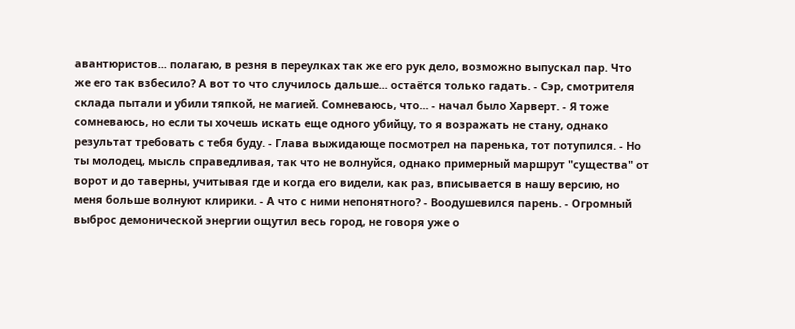авантюристов... полагаю, в резня в переулках так же его рук дело, возможно выпускал пар. Что же его так взбесило? А вот то что случилось дальше... остаётся только гадать. - Сэр, смотрителя склада пытали и убили тяпкой, не магией. Сомневаюсь, что... - начал было Харверт. - Я тоже сомневаюсь, но если ты хочешь искать еще одного убийцу, то я возражать не стану, однако результат требовать с тебя буду. - Глава выжидающе посмотрел на паренька, тот потупился. - Но ты молодец, мысль справедливая, так что не волнуйся, однако примерный маршрут "существа" от ворот и до таверны, учитывая где и когда его видели, как раз, вписывается в нашу версию, но меня больше волнуют клирики. - А что с ними непонятного? - Воодушевился парень. - Огромный выброс демонической энергии ощутил весь город, не говоря уже о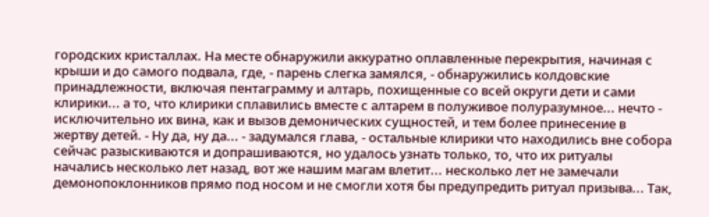городских кристаллах. На месте обнаружили аккуратно оплавленные перекрытия, начиная с крыши и до самого подвала, где, - парень слегка замялся, - обнаружились колдовские принадлежности, включая пентаграмму и алтарь, похищенные со всей округи дети и сами клирики... а то, что клирики сплавились вместе с алтарем в полуживое полуразумное... нечто - исключительно их вина, как и вызов демонических сущностей, и тем более принесение в жертву детей. - Ну да, ну да... - задумался глава, - остальные клирики что находились вне собора сейчас разыскиваются и допрашиваются, но удалось узнать только, то, что их ритуалы начались несколько лет назад, вот же нашим магам влетит... несколько лет не замечали демонопоклонников прямо под носом и не смогли хотя бы предупредить ритуал призыва... Так,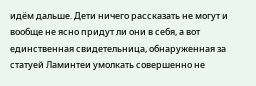идём дальше. Дети ничего рассказать не могут и вообще не ясно придут ли они в себя, а вот единственная свидетельница, обнаруженная за статуей Ламинтеи умолкать совершенно не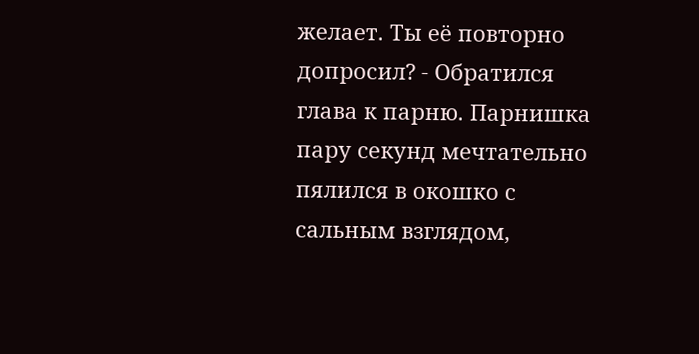желает. Ты её повторно допросил? - Обратился глава к парню. Парнишка пару секунд мечтательно пялился в окошко с сальным взглядом,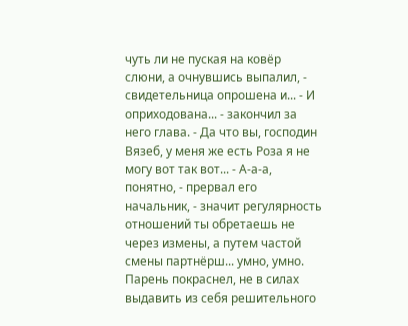чуть ли не пуская на ковёр слюни, а очнувшись выпалил, - свидетельница опрошена и... - И оприходована... - закончил за него глава. - Да что вы, господин Вязеб, у меня же есть Роза я не могу вот так вот... - А-а-а, понятно, - прервал его начальник, - значит регулярность отношений ты обретаешь не через измены, а путем частой смены партнёрш... умно, умно. Парень покраснел, не в силах выдавить из себя решительного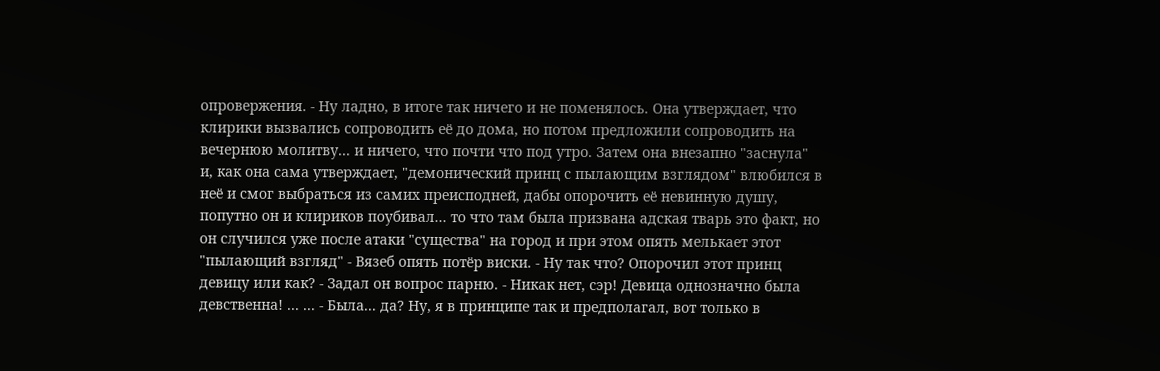опровержения. - Ну ладно, в итоге так ничего и не поменялось. Она утверждает, что клирики вызвались сопроводить её до дома, но потом предложили сопроводить на вечернюю молитву... и ничего, что почти что под утро. Затем она внезапно "заснула" и, как она сама утверждает, "демонический принц с пылающим взглядом" влюбился в неё и смог выбраться из самих преисподней, дабы опорочить её невинную душу, попутно он и клириков поубивал... то что там была призвана адская тварь это факт, но он случился уже после атаки "существа" на город и при этом опять мелькает этот "пылающий взгляд" - Вязеб опять потёр виски. - Ну так что? Опорочил этот принц девицу или как? - Задал он вопрос парню. - Никак нет, сэр! Девица однозначно была девственна! ... ... - Была... да? Ну, я в принципе так и предполагал, вот только в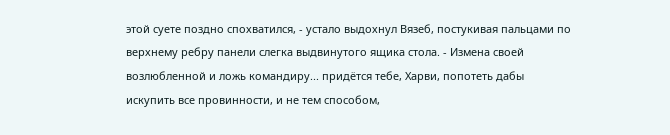этой суете поздно спохватился, - устало выдохнул Вязеб, постукивая пальцами по верхнему ребру панели слегка выдвинутого ящика стола. - Измена своей возлюбленной и ложь командиру... придётся тебе, Харви, попотеть дабы искупить все провинности, и не тем способом,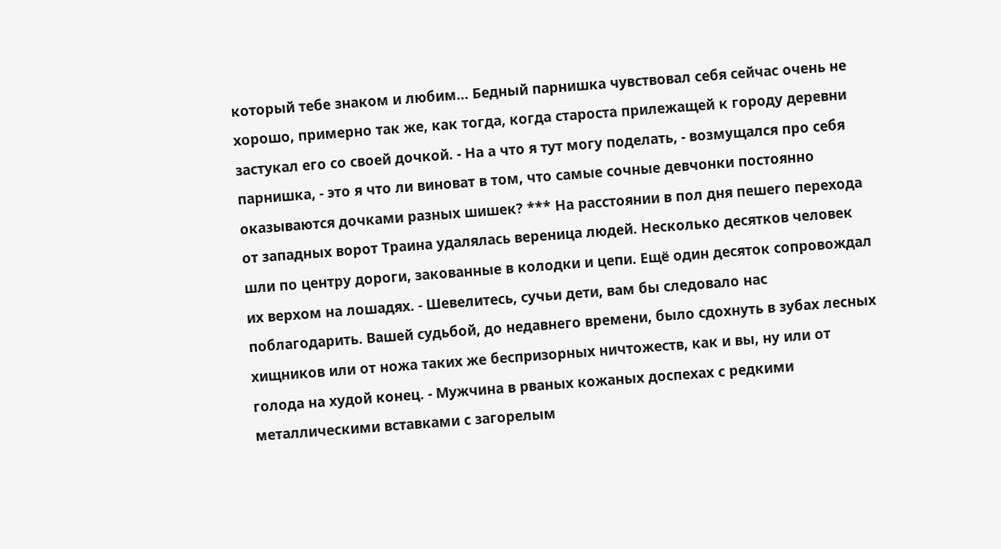который тебе знаком и любим... Бедный парнишка чувствовал себя сейчас очень не хорошо, примерно так же, как тогда, когда староста прилежащей к городу деревни застукал его со своей дочкой. - На а что я тут могу поделать, - возмущался про себя парнишка, - это я что ли виноват в том, что самые сочные девчонки постоянно оказываются дочками разных шишек? *** На расстоянии в пол дня пешего перехода от западных ворот Траина удалялась вереница людей. Несколько десятков человек шли по центру дороги, закованные в колодки и цепи. Ещё один десяток сопровождал их верхом на лошадях. - Шевелитесь, сучьи дети, вам бы следовало нас поблагодарить. Вашей судьбой, до недавнего времени, было сдохнуть в зубах лесных хищников или от ножа таких же беспризорных ничтожеств, как и вы, ну или от голода на худой конец. - Мужчина в рваных кожаных доспехах с редкими металлическими вставками с загорелым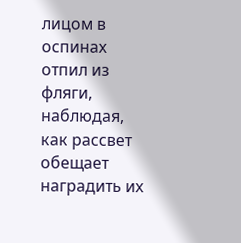лицом в оспинах отпил из фляги, наблюдая, как рассвет обещает наградить их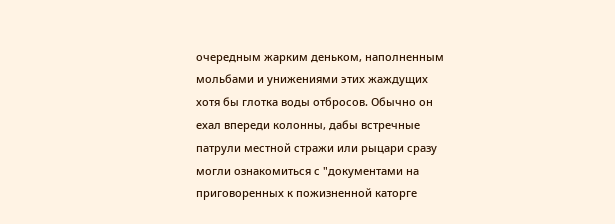очередным жарким деньком, наполненным мольбами и унижениями этих жаждущих хотя бы глотка воды отбросов. Обычно он ехал впереди колонны, дабы встречные патрули местной стражи или рыцари сразу могли ознакомиться с "документами на приговоренных к пожизненной каторге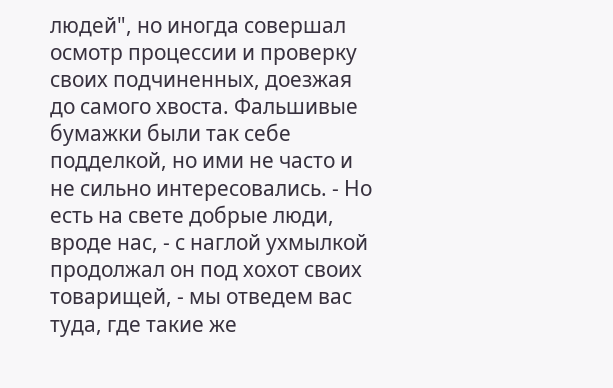людей", но иногда совершал осмотр процессии и проверку своих подчиненных, доезжая до самого хвоста. Фальшивые бумажки были так себе подделкой, но ими не часто и не сильно интересовались. - Но есть на свете добрые люди, вроде нас, - с наглой ухмылкой продолжал он под хохот своих товарищей, - мы отведем вас туда, где такие же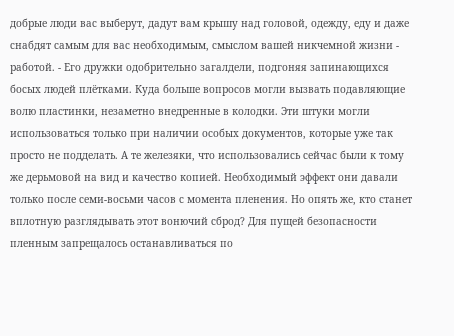добрые люди вас выберут, дадут вам крышу над головой, одежду, еду и даже снабдят самым для вас необходимым, смыслом вашей никчемной жизни - работой. - Его дружки одобрительно загалдели, подгоняя запинающихся босых людей плётками. Куда больше вопросов могли вызвать подавляющие волю пластинки, незаметно внедренные в колодки. Эти штуки могли использоваться только при наличии особых документов, которые уже так просто не подделать. А те железяки, что использовались сейчас были к тому же дерьмовой на вид и качество копией. Необходимый эффект они давали только после семи-восьми часов с момента пленения. Но опять же, кто станет вплотную разглядывать этот вонючий сброд? Для пущей безопасности пленным запрещалось останавливаться по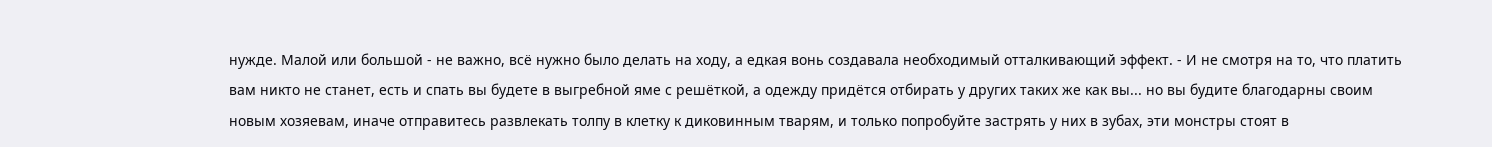нужде. Малой или большой - не важно, всё нужно было делать на ходу, а едкая вонь создавала необходимый отталкивающий эффект. - И не смотря на то, что платить вам никто не станет, есть и спать вы будете в выгребной яме с решёткой, а одежду придётся отбирать у других таких же как вы... но вы будите благодарны своим новым хозяевам, иначе отправитесь развлекать толпу в клетку к диковинным тварям, и только попробуйте застрять у них в зубах, эти монстры стоят в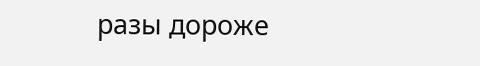разы дороже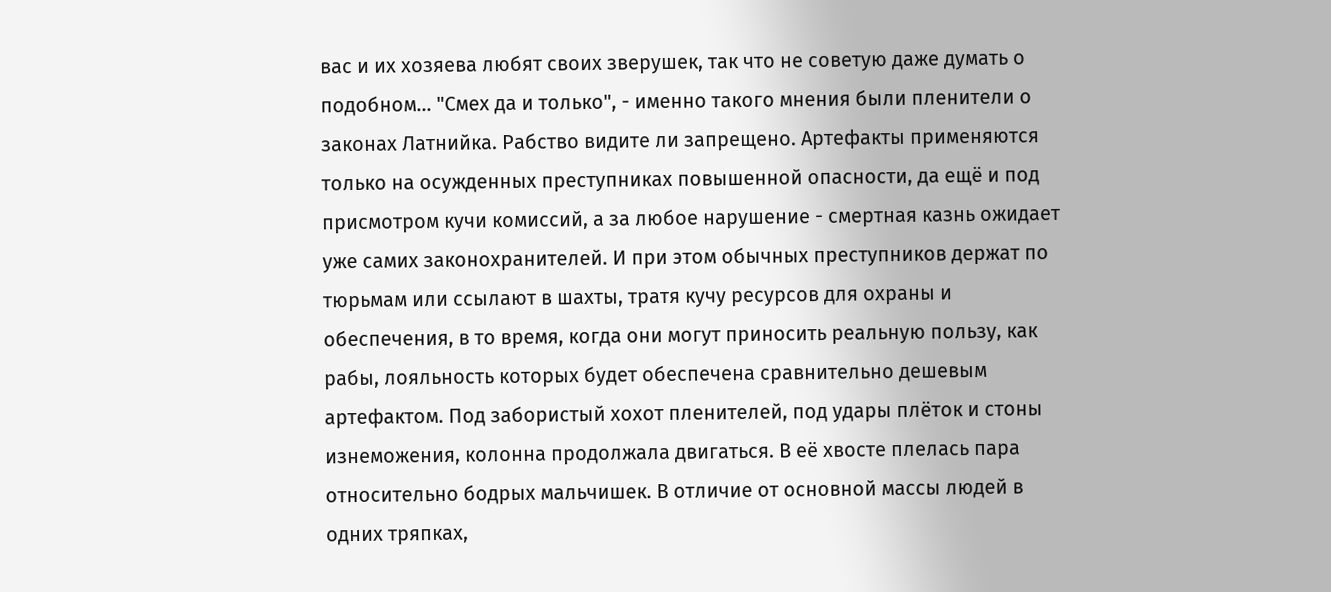вас и их хозяева любят своих зверушек, так что не советую даже думать о подобном... "Смех да и только", - именно такого мнения были пленители о законах Латнийка. Рабство видите ли запрещено. Артефакты применяются только на осужденных преступниках повышенной опасности, да ещё и под присмотром кучи комиссий, а за любое нарушение - смертная казнь ожидает уже самих законохранителей. И при этом обычных преступников держат по тюрьмам или ссылают в шахты, тратя кучу ресурсов для охраны и обеспечения, в то время, когда они могут приносить реальную пользу, как рабы, лояльность которых будет обеспечена сравнительно дешевым артефактом. Под забористый хохот пленителей, под удары плёток и стоны изнеможения, колонна продолжала двигаться. В её хвосте плелась пара относительно бодрых мальчишек. В отличие от основной массы людей в одних тряпках,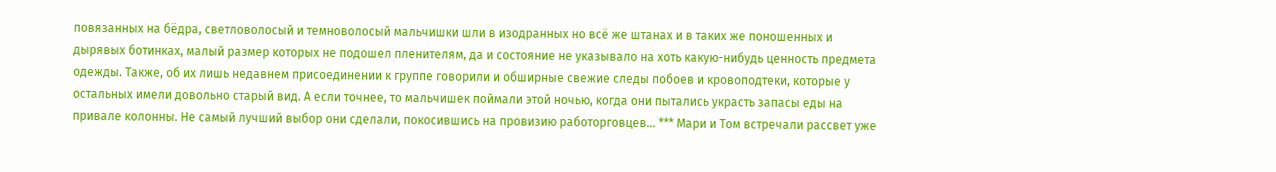повязанных на бёдра, светловолосый и темноволосый мальчишки шли в изодранных но всё же штанах и в таких же поношенных и дырявых ботинках, малый размер которых не подошел пленителям, да и состояние не указывало на хоть какую-нибудь ценность предмета одежды. Также, об их лишь недавнем присоединении к группе говорили и обширные свежие следы побоев и кровоподтеки, которые у остальных имели довольно старый вид. А если точнее, то мальчишек поймали этой ночью, когда они пытались украсть запасы еды на привале колонны. Не самый лучший выбор они сделали, покосившись на провизию работорговцев... *** Мари и Том встречали рассвет уже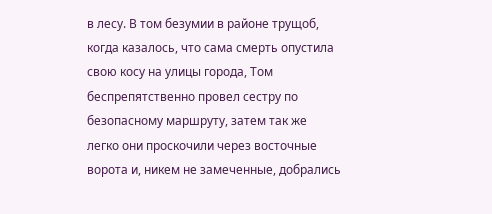в лесу. В том безумии в районе трущоб, когда казалось, что сама смерть опустила свою косу на улицы города, Том беспрепятственно провел сестру по безопасному маршруту, затем так же легко они проскочили через восточные ворота и, никем не замеченные, добрались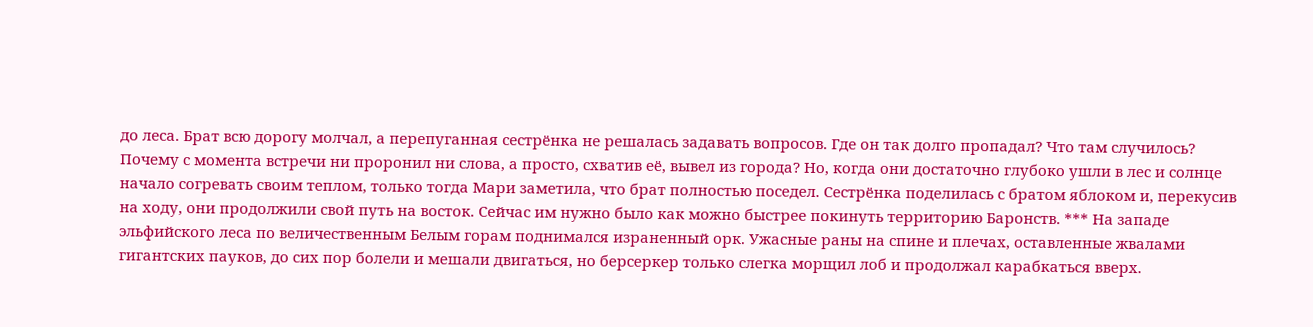до леса. Брат всю дорогу молчал, а перепуганная сестрёнка не решалась задавать вопросов. Где он так долго пропадал? Что там случилось? Почему с момента встречи ни проронил ни слова, а просто, схватив её, вывел из города? Но, когда они достаточно глубоко ушли в лес и солнце начало согревать своим теплом, только тогда Мари заметила, что брат полностью поседел. Сестрёнка поделилась с братом яблоком и, перекусив на ходу, они продолжили свой путь на восток. Сейчас им нужно было как можно быстрее покинуть территорию Баронств. *** На западе эльфийского леса по величественным Белым горам поднимался израненный орк. Ужасные раны на спине и плечах, оставленные жвалами гигантских пауков, до сих пор болели и мешали двигаться, но берсеркер только слегка морщил лоб и продолжал карабкаться вверх.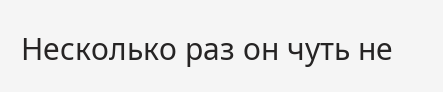Несколько раз он чуть не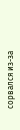сорвался из-за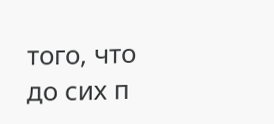того, что до сих п